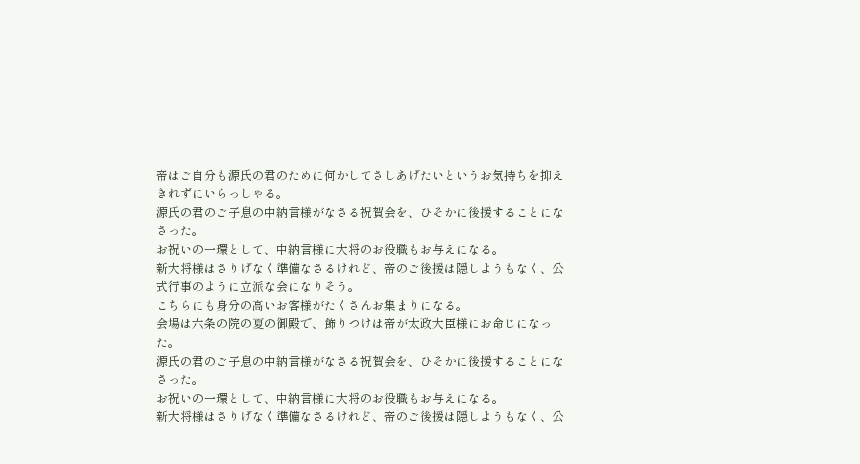帝はご自分も源氏の君のために何かしてさしあげたいというお気持ちを抑えきれずにいらっしゃる。
源氏の君のご子息の中納言様がなさる祝賀会を、ひそかに後援することになさった。
お祝いの一環として、中納言様に大将のお役職もお与えになる。
新大将様はさりげなく準備なさるけれど、帝のご後援は隠しようもなく、公式行事のように立派な会になりそう。
こちらにも身分の高いお客様がたくさんお集まりになる。
会場は六条の院の夏の御殿で、飾りつけは帝が太政大臣様にお命じになった。
源氏の君のご子息の中納言様がなさる祝賀会を、ひそかに後援することになさった。
お祝いの一環として、中納言様に大将のお役職もお与えになる。
新大将様はさりげなく準備なさるけれど、帝のご後援は隠しようもなく、公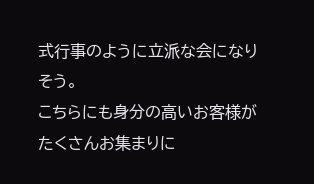式行事のように立派な会になりそう。
こちらにも身分の高いお客様がたくさんお集まりに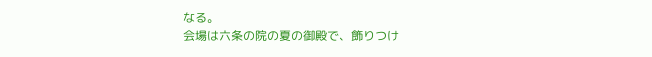なる。
会場は六条の院の夏の御殿で、飾りつけ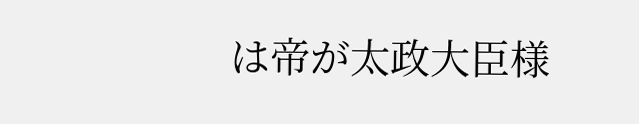は帝が太政大臣様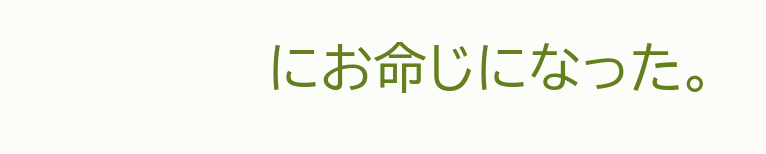にお命じになった。